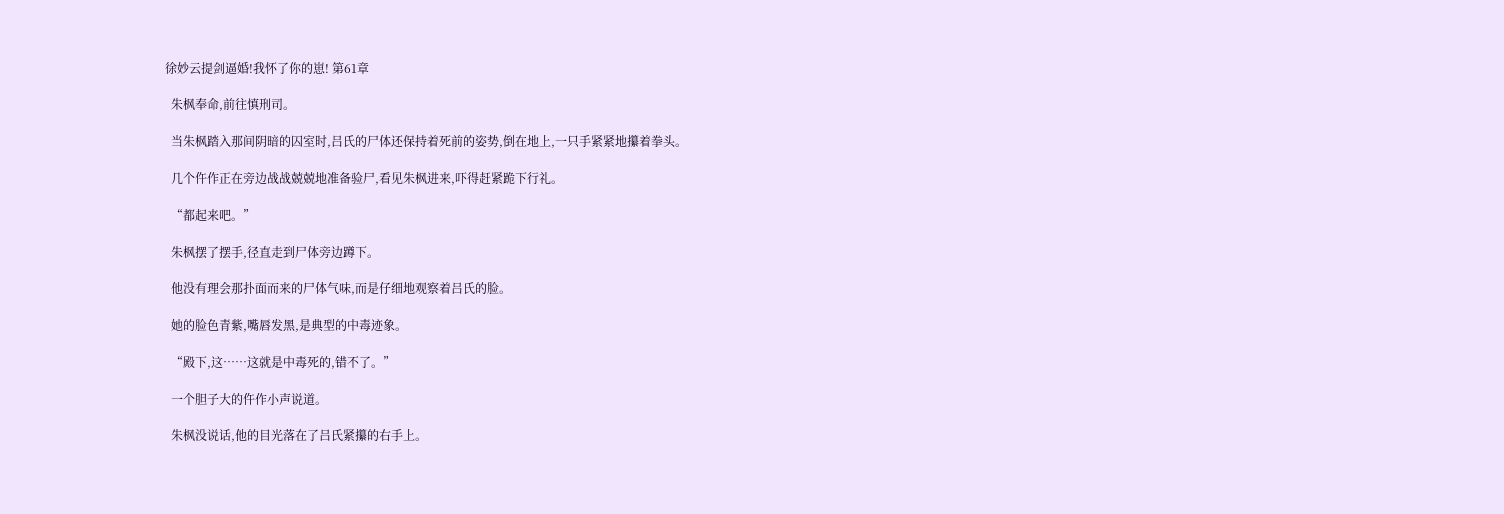徐妙云提剑逼婚!我怀了你的崽! 第61章

  朱枫奉命,前往慎刑司。

  当朱枫踏入那间阴暗的囚室时,吕氏的尸体还保持着死前的姿势,倒在地上,一只手紧紧地攥着拳头。

  几个仵作正在旁边战战兢兢地准备验尸,看见朱枫进来,吓得赶紧跪下行礼。

  “都起来吧。”

  朱枫摆了摆手,径直走到尸体旁边蹲下。

  他没有理会那扑面而来的尸体气味,而是仔细地观察着吕氏的脸。

  她的脸色青紫,嘴唇发黑,是典型的中毒迹象。

  “殿下,这……这就是中毒死的,错不了。”

  一个胆子大的仵作小声说道。

  朱枫没说话,他的目光落在了吕氏紧攥的右手上。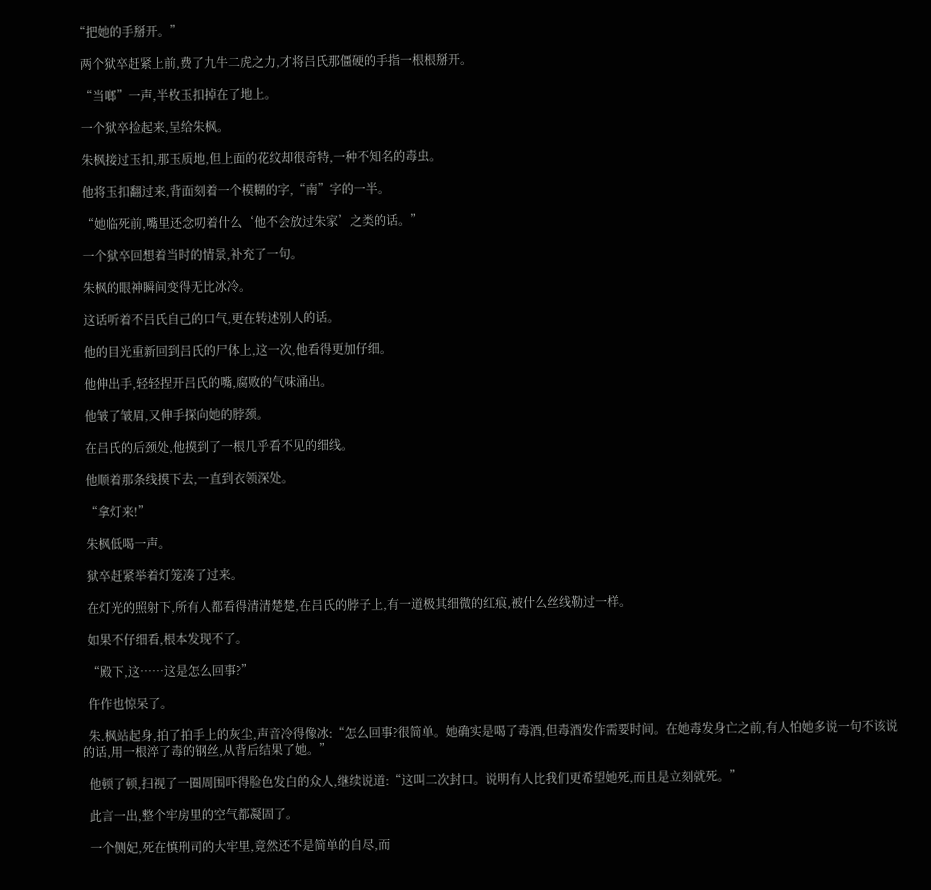“把她的手掰开。”

  两个狱卒赶紧上前,费了九牛二虎之力,才将吕氏那僵硬的手指一根根掰开。

  “当啷”一声,半枚玉扣掉在了地上。

  一个狱卒捡起来,呈给朱枫。

  朱枫接过玉扣,那玉质地,但上面的花纹却很奇特,一种不知名的毒虫。

  他将玉扣翻过来,背面刻着一个模糊的字,“南”字的一半。

  “她临死前,嘴里还念叨着什么‘他不会放过朱家’之类的话。”

  一个狱卒回想着当时的情景,补充了一句。

  朱枫的眼神瞬间变得无比冰冷。

  这话听着不吕氏自己的口气,更在转述别人的话。

  他的目光重新回到吕氏的尸体上,这一次,他看得更加仔细。

  他伸出手,轻轻捏开吕氏的嘴,腐败的气味涌出。

  他皱了皱眉,又伸手探向她的脖颈。

  在吕氏的后颈处,他摸到了一根几乎看不见的细线。

  他顺着那条线摸下去,一直到衣领深处。

  “拿灯来!”

  朱枫低喝一声。

  狱卒赶紧举着灯笼凑了过来。

  在灯光的照射下,所有人都看得清清楚楚,在吕氏的脖子上,有一道极其细微的红痕,被什么丝线勒过一样。

  如果不仔细看,根本发现不了。

  “殿下,这……这是怎么回事?”

  仵作也惊呆了。

  朱.枫站起身,拍了拍手上的灰尘,声音冷得像冰:“怎么回事?很简单。她确实是喝了毒酒,但毒酒发作需要时间。在她毒发身亡之前,有人怕她多说一句不该说的话,用一根淬了毒的钢丝,从背后结果了她。”

  他顿了顿,扫视了一圈周围吓得脸色发白的众人,继续说道:“这叫二次封口。说明有人比我们更希望她死,而且是立刻就死。”

  此言一出,整个牢房里的空气都凝固了。

  一个侧妃,死在慎刑司的大牢里,竟然还不是简单的自尽,而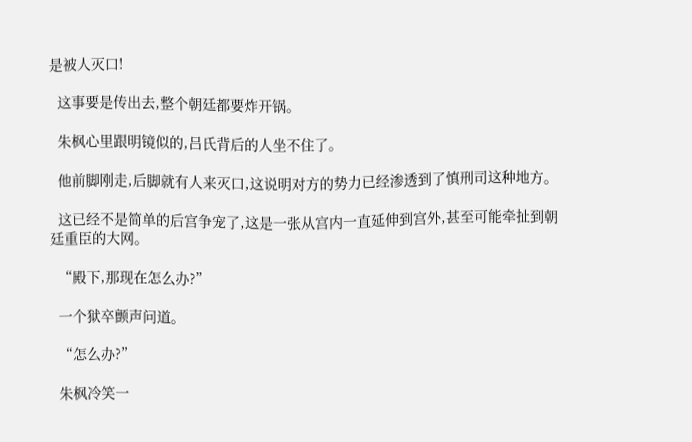是被人灭口!

  这事要是传出去,整个朝廷都要炸开锅。

  朱枫心里跟明镜似的,吕氏背后的人坐不住了。

  他前脚刚走,后脚就有人来灭口,这说明对方的势力已经渗透到了慎刑司这种地方。

  这已经不是简单的后宫争宠了,这是一张从宫内一直延伸到宫外,甚至可能牵扯到朝廷重臣的大网。

  “殿下,那现在怎么办?”

  一个狱卒颤声问道。

  “怎么办?”

  朱枫冷笑一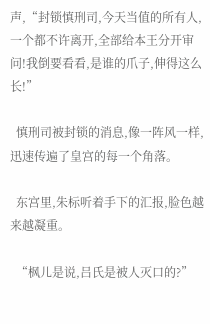声,“封锁慎刑司,今天当值的所有人,一个都不许离开,全部给本王分开审问!我倒要看看,是谁的爪子,伸得这么长!”

  慎刑司被封锁的消息,像一阵风一样,迅速传遍了皇宫的每一个角落。

  东宫里,朱标听着手下的汇报,脸色越来越凝重。

  “枫儿是说,吕氏是被人灭口的?”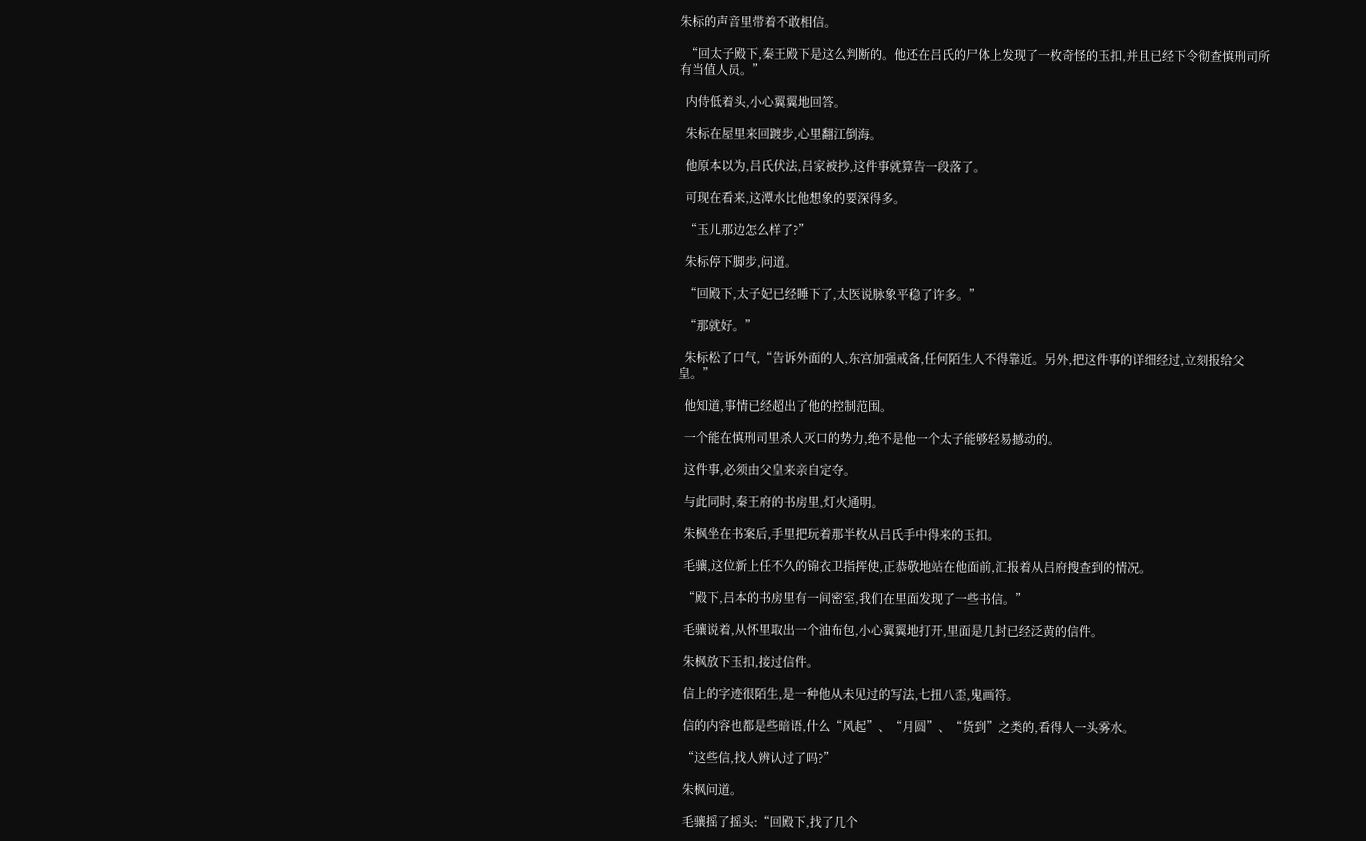朱标的声音里带着不敢相信。

  “回太子殿下,秦王殿下是这么判断的。他还在吕氏的尸体上发现了一枚奇怪的玉扣,并且已经下令彻查慎刑司所有当值人员。”

  内侍低着头,小心翼翼地回答。

  朱标在屋里来回踱步,心里翻江倒海。

  他原本以为,吕氏伏法,吕家被抄,这件事就算告一段落了。

  可现在看来,这潭水比他想象的要深得多。

  “玉儿那边怎么样了?”

  朱标停下脚步,问道。

  “回殿下,太子妃已经睡下了,太医说脉象平稳了许多。”

  “那就好。”

  朱标松了口气,“告诉外面的人,东宫加强戒备,任何陌生人不得靠近。另外,把这件事的详细经过,立刻报给父皇。”

  他知道,事情已经超出了他的控制范围。

  一个能在慎刑司里杀人灭口的势力,绝不是他一个太子能够轻易撼动的。

  这件事,必须由父皇来亲自定夺。

  与此同时,秦王府的书房里,灯火通明。

  朱枫坐在书案后,手里把玩着那半枚从吕氏手中得来的玉扣。

  毛骧,这位新上任不久的锦衣卫指挥使,正恭敬地站在他面前,汇报着从吕府搜查到的情况。

  “殿下,吕本的书房里有一间密室,我们在里面发现了一些书信。”

  毛骧说着,从怀里取出一个油布包,小心翼翼地打开,里面是几封已经泛黄的信件。

  朱枫放下玉扣,接过信件。

  信上的字迹很陌生,是一种他从未见过的写法,七扭八歪,鬼画符。

  信的内容也都是些暗语,什么“风起”、“月圆”、“货到”之类的,看得人一头雾水。

  “这些信,找人辨认过了吗?”

  朱枫问道。

  毛骧摇了摇头:“回殿下,找了几个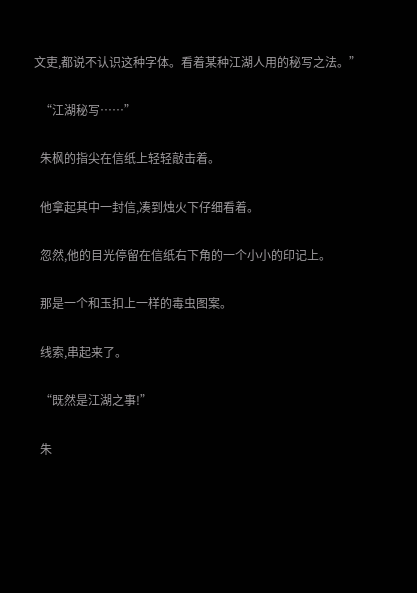文吏,都说不认识这种字体。看着某种江湖人用的秘写之法。”

  “江湖秘写……”

  朱枫的指尖在信纸上轻轻敲击着。

  他拿起其中一封信,凑到烛火下仔细看着。

  忽然,他的目光停留在信纸右下角的一个小小的印记上。

  那是一个和玉扣上一样的毒虫图案。

  线索,串起来了。

  “既然是江湖之事!”

  朱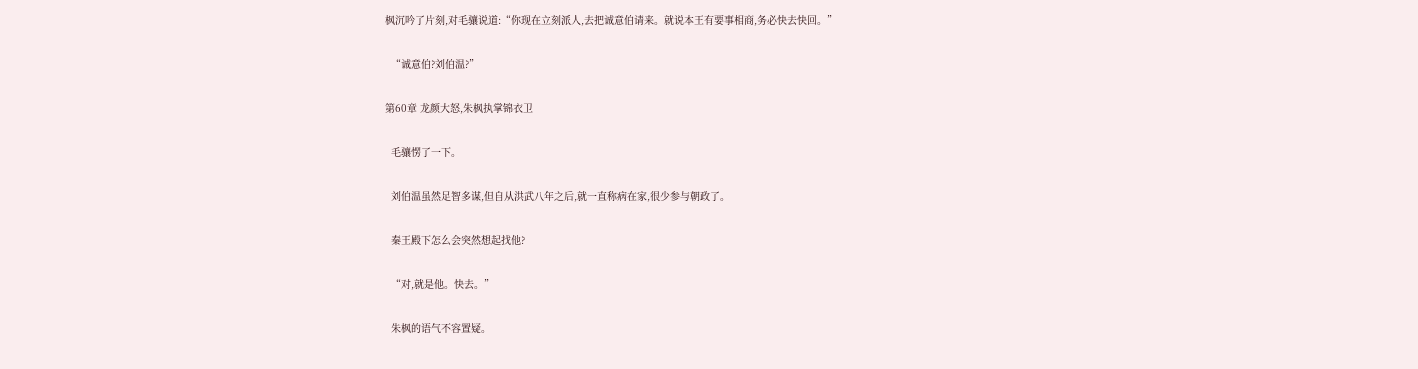枫沉吟了片刻,对毛骧说道:“你现在立刻派人,去把诚意伯请来。就说本王有要事相商,务必快去快回。”

  “诚意伯?刘伯温?”

第60章 龙颜大怒,朱枫执掌锦衣卫

  毛骧愣了一下。

  刘伯温虽然足智多谋,但自从洪武八年之后,就一直称病在家,很少参与朝政了。

  秦王殿下怎么会突然想起找他?

  “对,就是他。快去。”

  朱枫的语气不容置疑。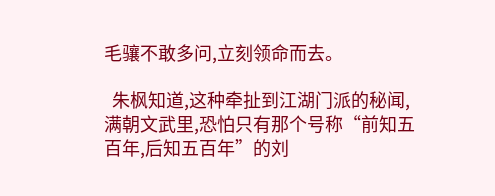毛骧不敢多问,立刻领命而去。

  朱枫知道,这种牵扯到江湖门派的秘闻,满朝文武里,恐怕只有那个号称“前知五百年,后知五百年”的刘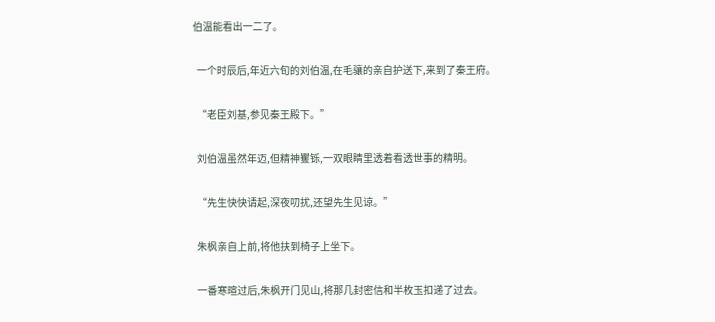伯温能看出一二了。

  一个时辰后,年近六旬的刘伯温,在毛骧的亲自护送下,来到了秦王府。

  “老臣刘基,参见秦王殿下。”

  刘伯温虽然年迈,但精神矍铄,一双眼睛里透着看透世事的精明。

  “先生快快请起,深夜叨扰,还望先生见谅。”

  朱枫亲自上前,将他扶到椅子上坐下。

  一番寒暄过后,朱枫开门见山,将那几封密信和半枚玉扣递了过去。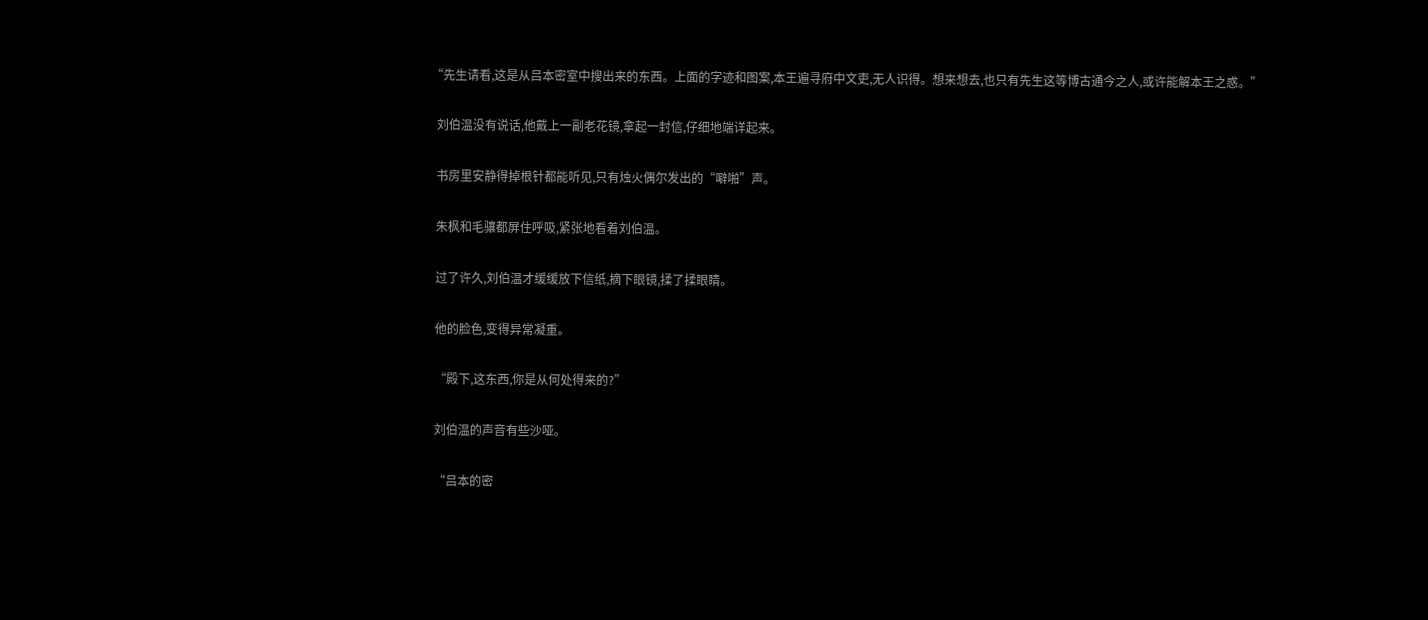“先生请看,这是从吕本密室中搜出来的东西。上面的字迹和图案,本王遍寻府中文吏,无人识得。想来想去,也只有先生这等博古通今之人,或许能解本王之惑。”

  刘伯温没有说话,他戴上一副老花镜,拿起一封信,仔细地端详起来。

  书房里安静得掉根针都能听见,只有烛火偶尔发出的“噼啪”声。

  朱枫和毛骧都屏住呼吸,紧张地看着刘伯温。

  过了许久,刘伯温才缓缓放下信纸,摘下眼镜,揉了揉眼睛。

  他的脸色,变得异常凝重。

  “殿下,这东西,你是从何处得来的?”

  刘伯温的声音有些沙哑。

  “吕本的密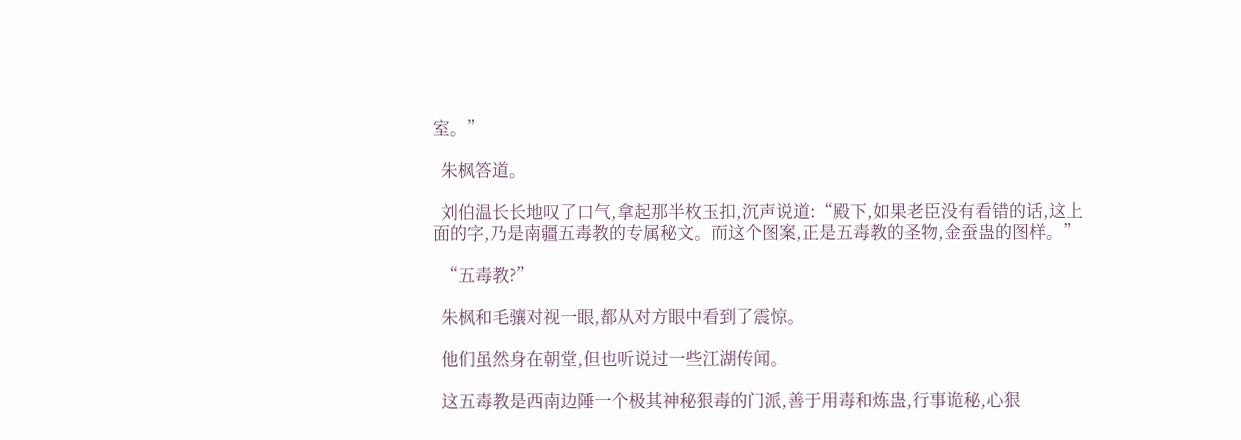室。”

  朱枫答道。

  刘伯温长长地叹了口气,拿起那半枚玉扣,沉声说道:“殿下,如果老臣没有看错的话,这上面的字,乃是南疆五毒教的专属秘文。而这个图案,正是五毒教的圣物,金蚕蛊的图样。”

  “五毒教?”

  朱枫和毛骧对视一眼,都从对方眼中看到了震惊。

  他们虽然身在朝堂,但也听说过一些江湖传闻。

  这五毒教是西南边陲一个极其神秘狠毒的门派,善于用毒和炼蛊,行事诡秘,心狠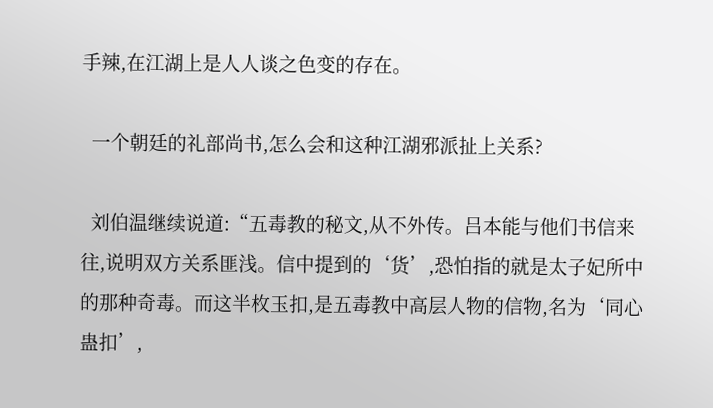手辣,在江湖上是人人谈之色变的存在。

  一个朝廷的礼部尚书,怎么会和这种江湖邪派扯上关系?

  刘伯温继续说道:“五毒教的秘文,从不外传。吕本能与他们书信来往,说明双方关系匪浅。信中提到的‘货’,恐怕指的就是太子妃所中的那种奇毒。而这半枚玉扣,是五毒教中高层人物的信物,名为‘同心蛊扣’,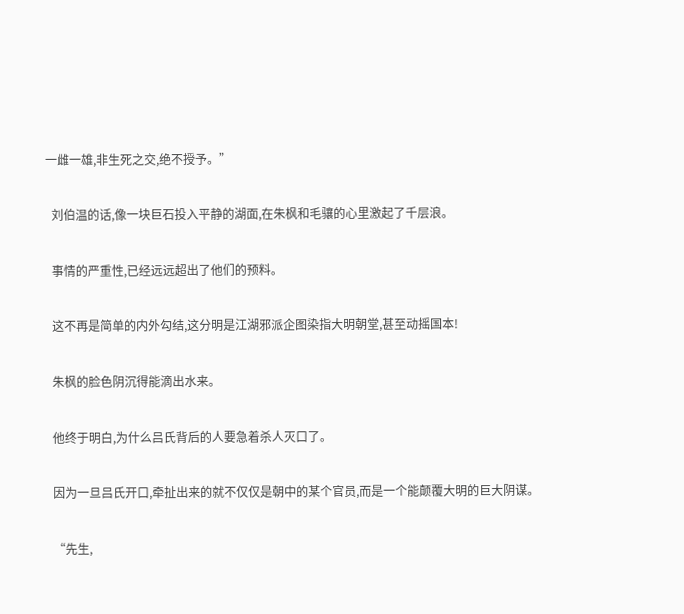一雌一雄,非生死之交,绝不授予。”

  刘伯温的话,像一块巨石投入平静的湖面,在朱枫和毛骧的心里激起了千层浪。

  事情的严重性,已经远远超出了他们的预料。

  这不再是简单的内外勾结,这分明是江湖邪派企图染指大明朝堂,甚至动摇国本!

  朱枫的脸色阴沉得能滴出水来。

  他终于明白,为什么吕氏背后的人要急着杀人灭口了。

  因为一旦吕氏开口,牵扯出来的就不仅仅是朝中的某个官员,而是一个能颠覆大明的巨大阴谋。

  “先生,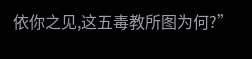依你之见,这五毒教所图为何?”